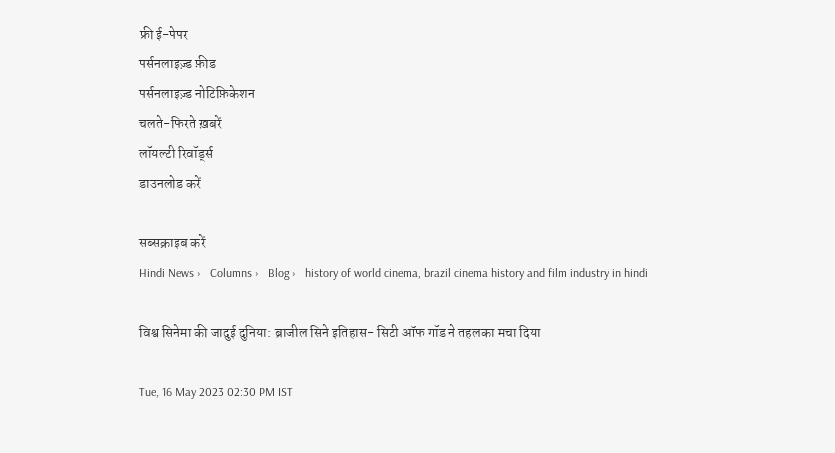फ्री ई-पेपर
पर्सनलाइज़्ड फ़ीड
पर्सनलाइज़्ड नोटिफ़िकेशन
चलते-फिरते ख़बरें
लॉयल्टी रिवॉर्ड्स
डाउनलोड करें

सब्सक्राइब करें
Hindi News ›   Columns ›   Blog ›   history of world cinema, brazil cinema history and film industry in hindi

विश्व सिनेमा की जादुई दुनिया: ब्राजील सिने इतिहास- सिटी ऑफ गॉड ने तहलका मचा दिया

Tue, 16 May 2023 02:30 PM IST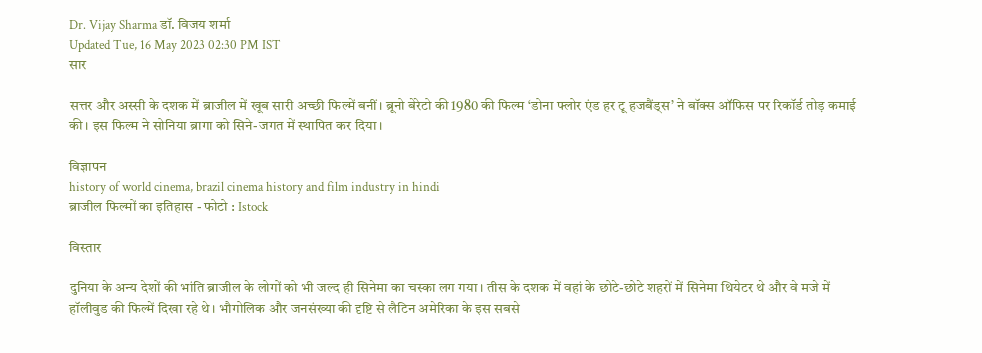Dr. Vijay Sharma डॉ. विजय शर्मा
Updated Tue, 16 May 2023 02:30 PM IST
सार

सत्तर और अस्सी के दशक में ब्राजील में खूब सारी अच्छी फिल्में बनीं। ब्रूनो बेरेटो की 1980 की फिल्म ‘डोना फ्लोर एंड हर टू हजबैंड्स’ ने बॉक्स ऑफिस पर रिकॉर्ड तोड़ कमाई की। इस फिल्म ने सोनिया ब्रागा को सिने-जगत में स्थापित कर दिया।

विज्ञापन
history of world cinema, brazil cinema history and film industry in hindi
ब्राजील फिल्मों का इतिहास - फोटो : Istock

विस्तार

दुनिया के अन्य देशों की भांति ब्राजील के लोगों को भी जल्द ही सिनेमा का चस्का लग गया। तीस के दशक में वहां के छोटे-छोटे शहरों में सिनेमा थियेटर थे और वे मजे में हॉलीवुड की फिल्में दिखा रहे थे। भौगोलिक और जनसंख्या की दृष्टि से लैटिन अमेरिका के इस सबसे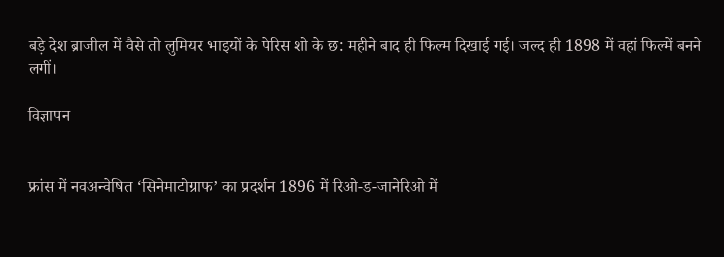बड़े देश ब्राजील में वैसे तो लुमियर भाइयों के पेरिस शो के छ: महीने बाद ही फिल्म दिखाई गई। जल्द ही 1898 में वहां फिल्में बनने लगीं।

विज्ञापन


फ्रांस में नवअन्वेषित ‘सिनेमाटोग्राफ’ का प्रदर्शन 1896 में रिओ-ड-जानेरिओ में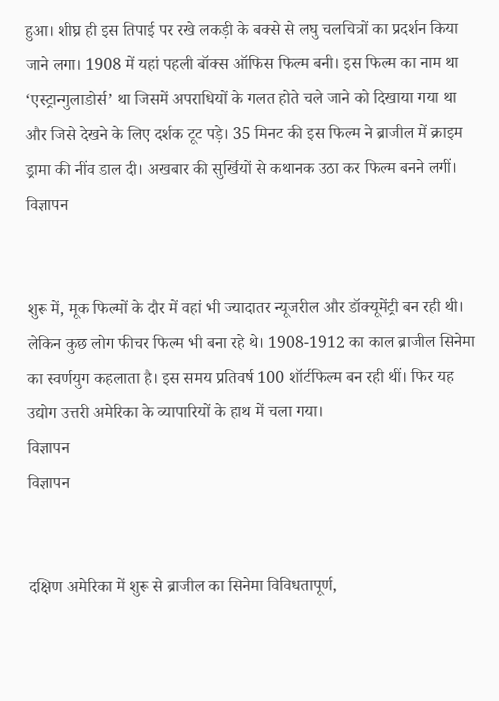हुआ। शीघ्र ही इस तिपाई पर रखे लकड़ी के बक्से से लघु चलचित्रों का प्रदर्शन किया जाने लगा। 1908 में यहां पहली बॉक्स ऑफिस फिल्म बनी। इस फिल्म का नाम था ‘एस्ट्रान्गुलाडोर्स’ था जिसमें अपराधियों के गलत होते चले जाने को दिखाया गया था और जिसे देखने के लिए दर्शक टूट पड़े। 35 मिनट की इस फिल्म ने ब्राजील में क्राइम ड्रामा की नींव डाल दी। अखबार की सुर्खियों से कथानक उठा कर फिल्म बनने लगीं।
विज्ञापन


शुरू में, मूक फिल्मों के दौर में वहां भी ज्यादातर न्यूजरील और डॉक्यूमेंट्री बन रही थी। लेकिन कुछ लोग फीचर फिल्म भी बना रहे थे। 1908-1912 का काल ब्राजील सिनेमा का स्वर्णयुग कहलाता है। इस समय प्रतिवर्ष 100 शॉर्टफिल्म बन रही थीं। फिर यह उद्योग उत्तरी अमेरिका के व्यापारियों के हाथ में चला गया।
विज्ञापन
विज्ञापन


दक्षिण अमेरिका में शुरू से ब्राजील का सिनेमा विविधतापूर्ण,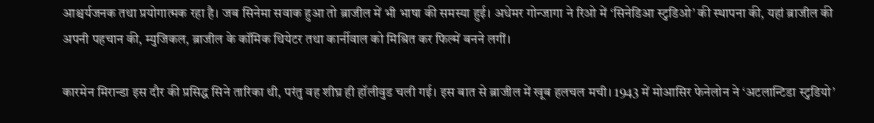आश्चर्यजनक तथा प्रयोगात्मक रहा है। जब सिनेमा सवाक हुआ तो ब्राजील में भी भाषा की समस्या हुई। अधेमर गोन्जागा ने रिओ में ‘सिनेडिआ स्टुडिओ’ की स्थापना की, यहां ब्राजील की अपनी पहचान की, म्युजिकल, ब्राजील के कॉमिक थियेटर तथा कार्नीवाल को मिश्रित कर फिल्में बनने लगीं।

कारमेन मिरान्डा इस दौर की प्रसिद्ध सिने तारिका थी, परंतु वह शीघ्र ही हॉलीवुड चली गई। इस बात से ब्राजील में खूब हलचल मची। 1943 में मोआसिर फेनेलोन ने ‘अटलान्टिडा स्टुडियो’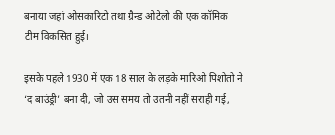बनाया जहां ओसकारिटो तथा ग्रैन्ड ओटेलो की एक कॉमिक टीम विकसित हुई।

इसके पहले 1930 में एक 18 साल के लड़के मारिओ पिशोतो ने ‘द बाउंड्री’ बना दी, जो उस समय तो उतनी नहीं सराही गई,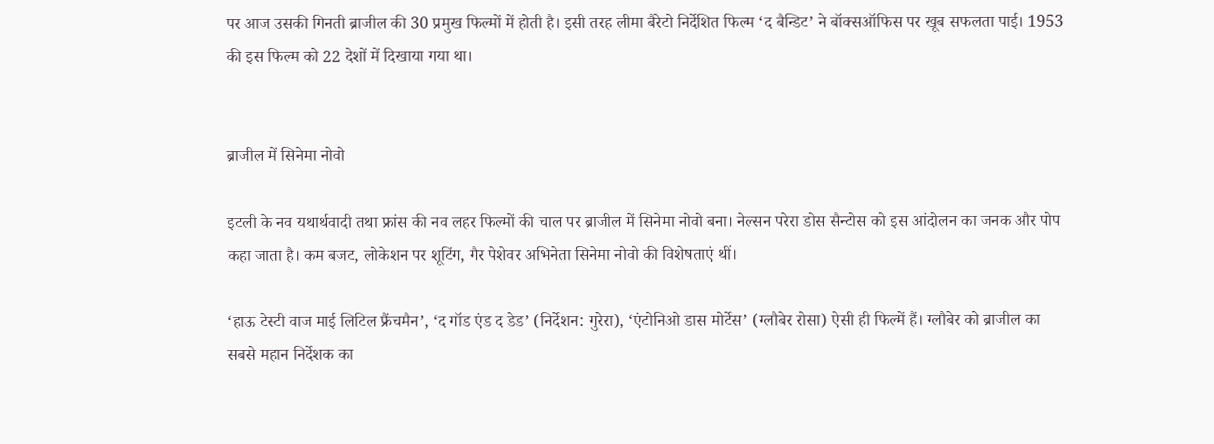पर आज उसकी गिनती ब्राजील की 30 प्रमुख फिल्मों में होती है। इसी तरह लीमा बैरेटो निर्देशित फिल्म ‘द बैन्डिट’ ने बॉक्सऑफिस पर खूब सफलता पाई। 1953 की इस फिल्म को 22 देशों में दिखाया गया था।


ब्राजील में सिनेमा नोवो

इटली के नव यथार्थवादी तथा फ्रांस की नव लहर फिल्मों की चाल पर ब्राजील में सिनेमा नोवो बना। नेल्सन परेरा डोस सैन्टोस को इस आंदोलन का जनक और पोप कहा जाता है। कम बजट, लोकेशन पर शूटिंग, गैर पेशेवर अभिनेता सिनेमा नोवो की विशेषताएं थीं।

‘हाऊ टेस्टी वाज माई लिटिल फ्रैंचमैन’, ‘द गॉड एंड द डेड’ (निर्देशन: गुरेरा), ‘एंटोनिओ डास मोर्टेस’ (ग्लौबेर रोसा) ऐसी ही फिल्में हैं। ग्लौबेर को ब्राजील का सबसे महान निर्देशक का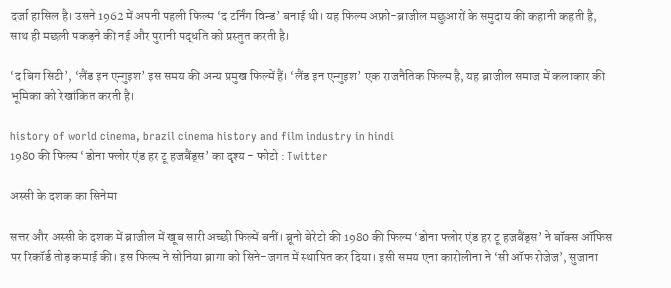दर्जा हासिल है। उसने 1962 में अपनी पहली फिल्म ‘द टर्निंग विन्ड’ बनाई थी। यह फिल्म अफ्रो-ब्राजील मछुआरों के समुदाय की कहानी कहती है, साथ ही मछली पकड़ने की नई और पुरानी पद्धति को प्रस्तुत करती है।

‘द बिग सिटी’, ‘लैंड इन एन्गुइश’ इस समय की अन्य प्रमुख फिल्में हैं। ‘लैंड इन एन्गुइश’ एक राजनैतिक फिल्म है, यह ब्राजील समाज में कलाकार की भूमिका को रेखांकित करती है।

history of world cinema, brazil cinema history and film industry in hindi
1980 की फिल्म ‘डोना फ्लोर एंड हर टू हजबैंड्स’ का दृश्य - फोटो : Twitter

अस्सी के दशक का सिनेमा

सत्तर और अस्सी के दशक में ब्राजील में खूब सारी अच्छी फिल्में बनीं। ब्रूनो बेरेटो की 1980 की फिल्म ‘डोना फ्लोर एंड हर टू हजबैंड्स’ ने बॉक्स ऑफिस पर रिकॉर्ड तोड़ कमाई की। इस फिल्म ने सोनिया ब्रागा को सिने-जगत में स्थापित कर दिया। इसी समय एना कारोलीना ने ‘सी ऑफ रोजेज’, सुजाना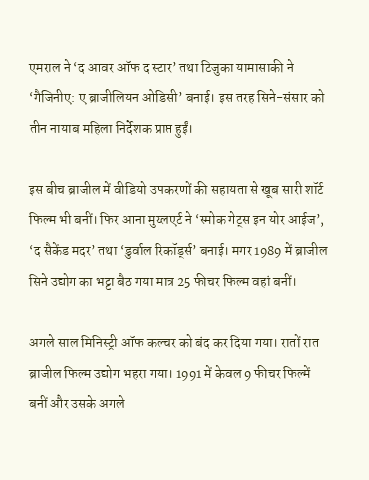एमराल ने ‘द आवर ऑफ द स्टार’ तथा टिजुका यामासाकी ने ‘गैजिनीए: ए ब्राजीलियन ओडिसी’ बनाई। इस तरह सिने-संसार को तीन नायाब महिला निर्देशक प्राप्त हुईं।

इस बीच ब्राजील में वीडियो उपकरणों की सहायता से खूब सारी शॉर्ट फिल्म भी बनीं। फिर आना मुय्लएर्ट ने ‘स्मोक गेट्स इन योर आईज’, ‘द सैकेंड मदर’ तथा ‘डुर्वाल रिकॉर्ड्स’ बनाई। मगर 1989 में ब्राजील सिने उद्योग का भट्टा बैठ गया मात्र 25 फीचर फिल्म वहां बनीं।

अगले साल मिनिस्ट्री ऑफ कल्चर को बंद कर दिया गया। रातों रात ब्राजील फिल्म उद्योग भहरा गया। 1991 में केवल 9 फीचर फिल्में बनीं और उसके अगले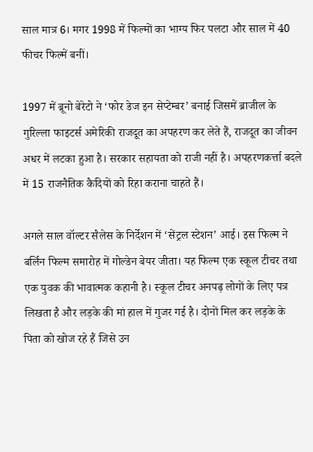साल मात्र 6। मगर 1998 में फिल्मों का भाग्य फिर पलटा और साल में 40 फीचर फिल्में बनीं।

1997 में ब्रूनो बेरेटो ने ‘फोर डेज इन सेप्टेम्बर’ बनाई जिसमें ब्राजील के गुरिल्ला फाइटर्स अमेरिकी राजदूत का अपहरण कर लेते हैं, राजदूत का जीवन अधर में लटका हुआ है। सरकार सहायता को राजी नहीं है। अपहरणकर्त्ता बदले में 15 राजनैतिक कैदियों को रिहा कराना चाहते हैं।

अगले साल वॉल्टर सैलेस के निर्देशन में ‘सेंट्रल स्टेशन’ आई। इस फिल्म ने बर्लिन फिल्म समारोह में गोल्डेन बेयर जीता। यह फिल्म एक स्कूल टीचर तथा एक युवक की भावात्मक कहानी है। स्कूल टीचर अनपढ़ लोगों के लिए पत्र लिखता है और लड़के की मां हाल में गुजर गई है। दोनों मिल कर लड़के के पिता को खोज रहे हैं जिसे उन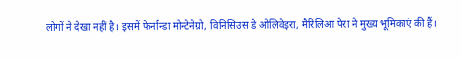लोगों ने देखा नहीं है। इसमें फेर्नान्डा मोन्टेनेग्रो, विनिसिउस डे ओलिवेइरा, मैरिलिआ पेरा ने मुख्य भूमिकाएं की हैं।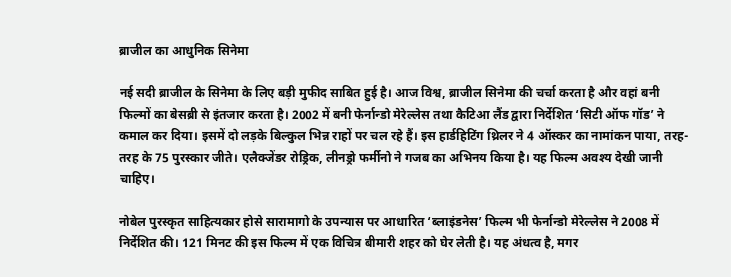ब्राजील का आधुनिक सिनेमा

नई सदी ब्राजील के सिनेमा के लिए बड़ी मुफीद साबित हुई है। आज विश्व, ब्राजील सिनेमा की चर्चा करता है और वहां बनी फिल्मों का बेसब्री से इंतजार करता है। 2002 में बनी फेर्नान्डो मेरेल्लेस तथा कैटिआ लैंड द्वारा निर्देशित ‘सिटी ऑफ गॉड’ ने कमाल कर दिया। इसमें दो लड़के बिल्कुल भिन्न राहों पर चल रहे हैं। इस हार्डहिटिंग थ्रिलर ने 4 ऑस्कर का नामांकन पाया, तरह-तरह के 75 पुरस्कार जीते। एलैक्जेंडर रोड्रिक, लीनड्रो फर्मीनो ने गजब का अभिनय किया है। यह फिल्म अवश्य देखी जानी चाहिए।

नोबेल पुरस्कृत साहित्यकार होसे सारामागो के उपन्यास पर आधारित ‘ब्लाइंडनेस’ फिल्म भी फेर्नान्डो मेरेल्लेस ने 2008 में निर्देशित की। 121 मिनट की इस फिल्म में एक विचित्र बीमारी शहर को घेर लेती है। यह अंधत्व है, मगर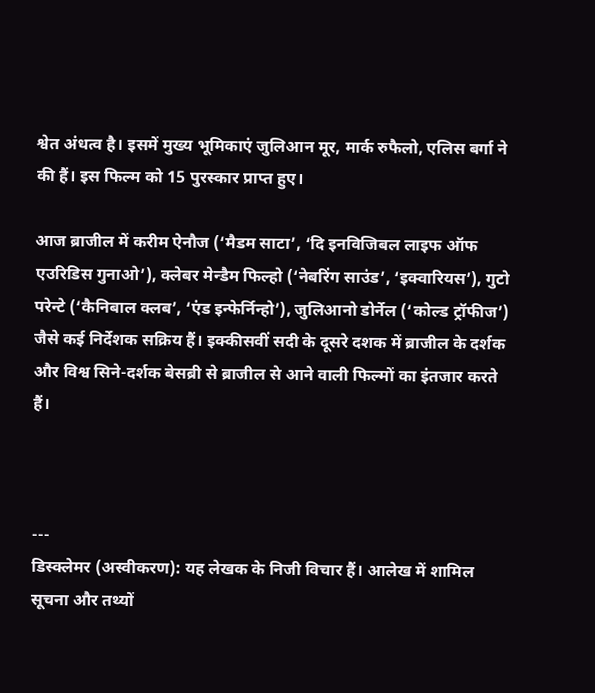श्वेत अंधत्व है। इसमें मुख्य भूमिकाएं जुलिआन मूर, मार्क रुफैलो, एलिस बर्गा ने की हैं। इस फिल्म को 15 पुरस्कार प्राप्त हुए।

आज ब्राजील में करीम ऐनौज (‘मैडम साटा’, ‘दि इनविजिबल लाइफ ऑफ एउरिडिस गुनाओ’), क्लेबर मेन्डैम फिल्हो (‘नेबरिंग साउंड’, ‘इक्वारियस’), गुटो परेन्टे (‘कैनिबाल क्लब’, ‘एंड इन्फेर्निन्हो’), जुलिआनो डोर्नेल (‘कोल्ड ट्रॉफीज’) जैसे कई निर्देशक सक्रिय हैं। इक्कीसवीं सदी के दूसरे दशक में ब्राजील के दर्शक और विश्व सिने-दर्शक बेसब्री से ब्राजील से आने वाली फिल्मों का इंतजार करते हैं।



---
डिस्क्लेमर (अस्वीकरण): यह लेखक के निजी विचार हैं। आलेख में शामिल सूचना और तथ्यों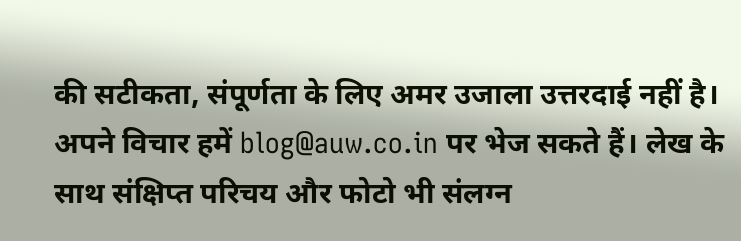की सटीकता, संपूर्णता के लिए अमर उजाला उत्तरदाई नहीं है। अपने विचार हमें blog@auw.co.in पर भेज सकते हैं। लेख के साथ संक्षिप्त परिचय और फोटो भी संलग्न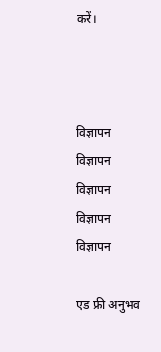करें।



विज्ञापन
विज्ञापन
विज्ञापन
विज्ञापन
विज्ञापन

एड फ्री अनुभव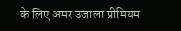के लिए अमर उजाला प्रीमियम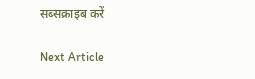सब्सक्राइब करें

Next Article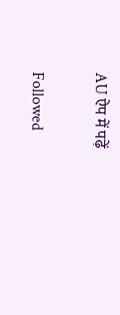AU ऐप में पढ़ें

Followed